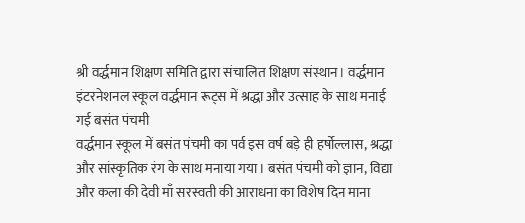श्री वर्द्धमान शिक्षण समिति द्वारा संचालित शिक्षण संस्थान। वर्द्धमान इंटरनेशनल स्कूल वर्द्धमान रूट्स में श्रद्धा और उत्साह के साथ मनाई गई बसंत पंचमी
वर्द्धमान स्कूल में बसंत पंचमी का पर्व इस वर्ष बड़े ही हर्षोल्लास, श्रद्धा और सांस्कृतिक रंग के साथ मनाया गया। बसंत पंचमी को ज्ञान, विद्या और कला की देवी माँ सरस्वती की आराधना का विशेष दिन माना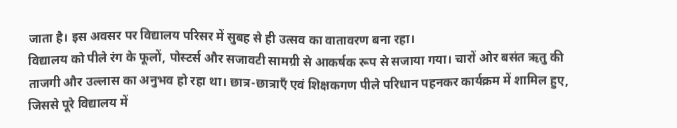जाता है। इस अवसर पर विद्यालय परिसर में सुबह से ही उत्सव का वातावरण बना रहा।
विद्यालय को पीले रंग के फूलों, पोस्टर्स और सजावटी सामग्री से आकर्षक रूप से सजाया गया। चारों ओर बसंत ऋतु की ताजगी और उल्लास का अनुभव हो रहा था। छात्र-छात्राएँ एवं शिक्षकगण पीले परिधान पहनकर कार्यक्रम में शामिल हुए, जिससे पूरे विद्यालय में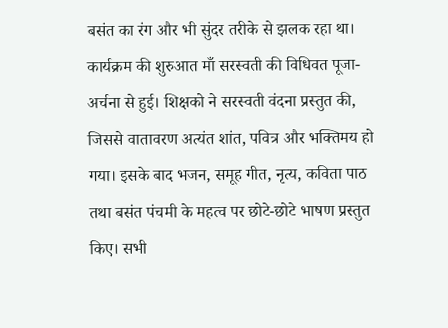बसंत का रंग और भी सुंदर तरीके से झलक रहा था।
कार्यक्रम की शुरुआत माँ सरस्वती की विधिवत पूजा-अर्चना से हुई। शिक्षको ने सरस्वती वंदना प्रस्तुत की, जिससे वातावरण अत्यंत शांत, पवित्र और भक्तिमय हो गया। इसके बाद भजन, समूह गीत, नृत्य, कविता पाठ तथा बसंत पंचमी के महत्व पर छोटे-छोटे भाषण प्रस्तुत किए। सभी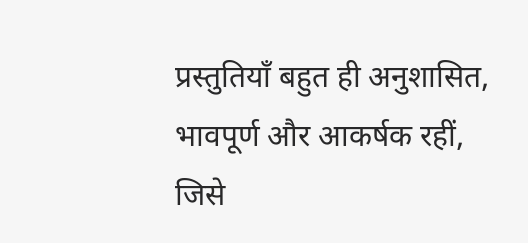प्रस्तुतियाँ बहुत ही अनुशासित, भावपूर्ण और आकर्षक रहीं, जिसे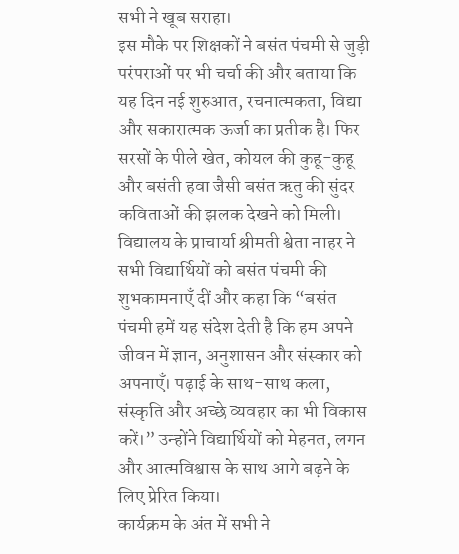सभी ने खूब सराहा।
इस मौके पर शिक्षकों ने बसंत पंचमी से जुड़ी परंपराओं पर भी चर्चा की और बताया कि यह दिन नई शुरुआत, रचनात्मकता, विद्या और सकारात्मक ऊर्जा का प्रतीक है। फिर सरसों के पीले खेत, कोयल की कुहू-कुहू और बसंती हवा जैसी बसंत ऋतु की सुंदर कविताओं की झलक देखने को मिली।
विद्यालय के प्राचार्या श्रीमती श्वेता नाहर ने सभी विद्यार्थियों को बसंत पंचमी की शुभकामनाएँ दीं और कहा कि “बसंत पंचमी हमें यह संदेश देती है कि हम अपने जीवन में ज्ञान, अनुशासन और संस्कार को अपनाएँ। पढ़ाई के साथ-साथ कला, संस्कृति और अच्छे व्यवहार का भी विकास करें।” उन्होंने विद्यार्थियों को मेहनत, लगन और आत्मविश्वास के साथ आगे बढ़ने के लिए प्रेरित किया।
कार्यक्रम के अंत में सभी ने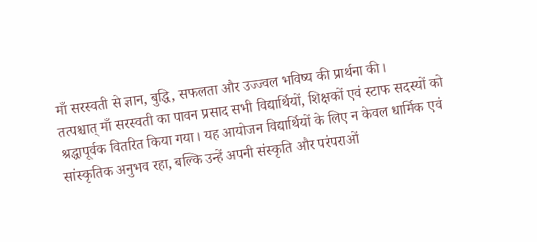माँ सरस्वती से ज्ञान, बुद्धि, सफलता और उज्ज्वल भविष्य की प्रार्थना की।
तत्पश्चात् माँ सरस्वती का पावन प्रसाद सभी विद्यार्थियों, शिक्षकों एवं स्टाफ सदस्यों को श्रद्धापूर्वक वितरित किया गया। यह आयोजन विद्यार्थियों के लिए न केवल धार्मिक एवं सांस्कृतिक अनुभव रहा, बल्कि उन्हें अपनी संस्कृति और परंपराओं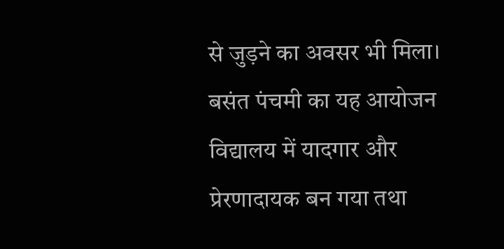से जुड़ने का अवसर भी मिला।
बसंत पंचमी का यह आयोजन विद्यालय में यादगार और प्रेरणादायक बन गया तथा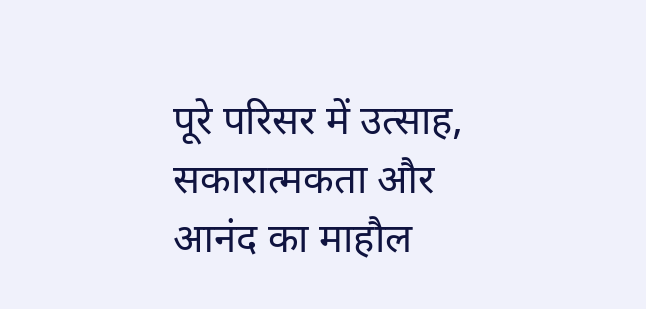पूरे परिसर में उत्साह, सकारात्मकता और आनंद का माहौल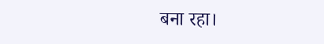बना रहा।